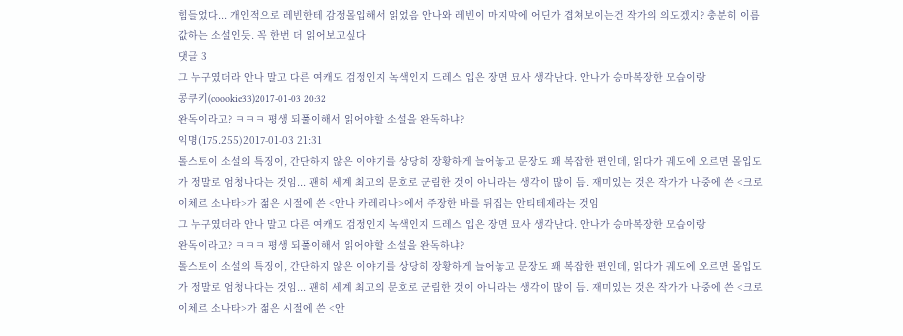힘들었다... 개인적으로 레빈한테 감정몰입해서 읽었음 안나와 레빈이 마지막에 어딘가 겹쳐보이는건 작가의 의도겠지? 충분히 이름값하는 소설인듯. 꼭 한번 더 읽어보고싶다
댓글 3
그 누구였더라 안나 말고 다른 여캐도 검정인지 녹색인지 드레스 입은 장면 묘사 생각난다. 안나가 승마복장한 모습이랑
콩쿠키(coookie33)2017-01-03 20:32
완독이라고? ㅋㅋㅋ 평생 되풀이해서 읽어야할 소설을 완독하냐?
익명(175.255)2017-01-03 21:31
톨스토이 소설의 특징이, 간단하지 않은 이야기를 상당히 장황하게 늘어놓고 문장도 꽤 복잡한 편인데, 읽다가 궤도에 오르면 몰입도가 정말로 엄청나다는 것임... 괜히 세계 최고의 문호로 군림한 것이 아니라는 생각이 많이 듬. 재미있는 것은 작가가 나중에 쓴 <크로이체르 소나타>가 젊은 시절에 쓴 <안나 카레리나>에서 주장한 바를 뒤집는 안티테제라는 것임
그 누구였더라 안나 말고 다른 여캐도 검정인지 녹색인지 드레스 입은 장면 묘사 생각난다. 안나가 승마복장한 모습이랑
완독이라고? ㅋㅋㅋ 평생 되풀이해서 읽어야할 소설을 완독하냐?
톨스토이 소설의 특징이, 간단하지 않은 이야기를 상당히 장황하게 늘어놓고 문장도 꽤 복잡한 편인데, 읽다가 궤도에 오르면 몰입도가 정말로 엄청나다는 것임... 괜히 세계 최고의 문호로 군림한 것이 아니라는 생각이 많이 듬. 재미있는 것은 작가가 나중에 쓴 <크로이체르 소나타>가 젊은 시절에 쓴 <안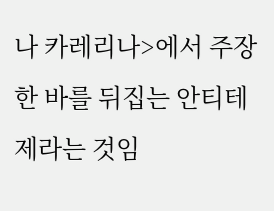나 카레리나>에서 주장한 바를 뒤집는 안티테제라는 것임